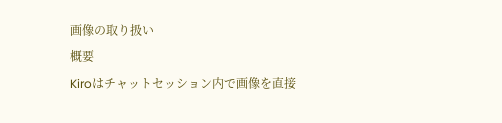画像の取り扱い
概要
Kiroはチャットセッション内で画像を直接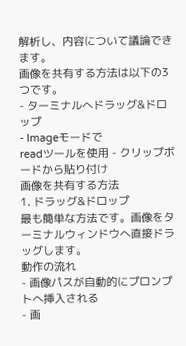解析し、内容について議論できます。
画像を共有する方法は以下の3つです。
- ターミナルへドラッグ&ドロップ
- Imageモードで
readツールを使用 - クリップボードから貼り付け
画像を共有する方法
1. ドラッグ&ドロップ
最も簡単な方法です。画像をターミナルウィンドウへ直接ドラッグします。
動作の流れ
- 画像パスが自動的にプロンプトへ挿入される
- 画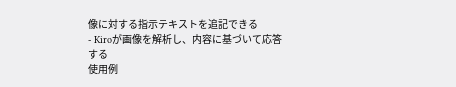像に対する指示テキストを追記できる
- Kiroが画像を解析し、内容に基づいて応答する
使用例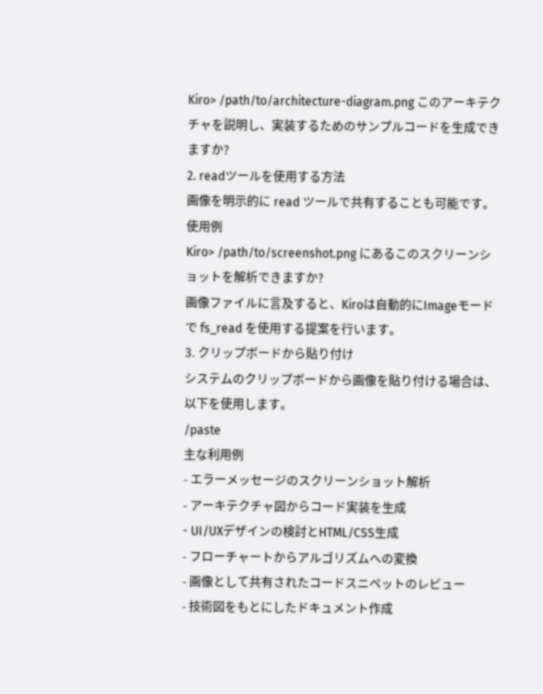Kiro> /path/to/architecture-diagram.png このアーキテクチャを説明し、実装するためのサンプルコードを生成できますか?
2. readツールを使用する方法
画像を明示的に read ツールで共有することも可能です。
使用例
Kiro> /path/to/screenshot.png にあるこのスクリーンショットを解析できますか?
画像ファイルに言及すると、Kiroは自動的にImageモードで fs_read を使用する提案を行います。
3. クリップボードから貼り付け
システムのクリップボードから画像を貼り付ける場合は、以下を使用します。
/paste
主な利用例
- エラーメッセージのスクリーンショット解析
- アーキテクチャ図からコード実装を生成
- UI/UXデザインの検討とHTML/CSS生成
- フローチャートからアルゴリズムへの変換
- 画像として共有されたコードスニペットのレビュー
- 技術図をもとにしたドキュメント作成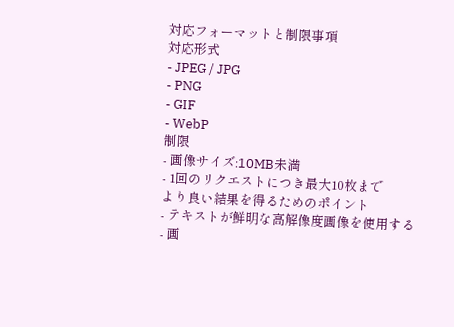対応フォーマットと制限事項
対応形式
- JPEG / JPG
- PNG
- GIF
- WebP
制限
- 画像サイズ:10MB未満
- 1回のリクエストにつき最大10枚まで
より良い結果を得るためのポイント
- テキストが鮮明な高解像度画像を使用する
- 画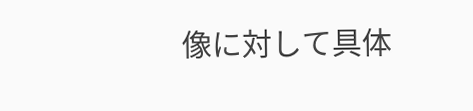像に対して具体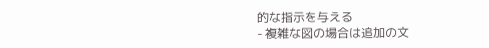的な指示を与える
- 複雑な図の場合は追加の文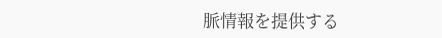脈情報を提供する